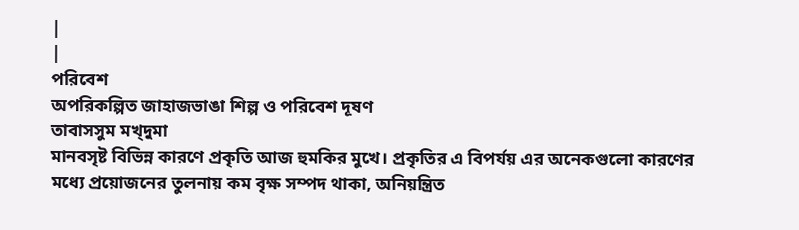|
|
পরিবেশ
অপরিকল্পিত জাহাজভাঙা শিল্প ও পরিবেশ দূষণ
তাবাসসুম মখ্দুমা
মানবসৃষ্ট বিভিন্ন কারণে প্রকৃতি আজ হুমকির মুখে। প্রকৃতির এ বিপর্যয় এর অনেকগুলো কারণের মধ্যে প্রয়োজনের তুলনায় কম বৃক্ষ সম্পদ থাকা, অনিয়ন্ত্রিত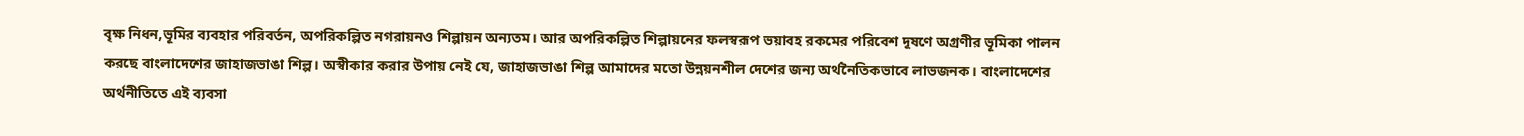বৃক্ষ নিধন,ভূমির ব্যবহার পরিবর্তন, অপরিকল্পিত নগরায়নও শিল্পায়ন অন্যতম। আর অপরিকল্পিত শিল্পায়নের ফলস্বরূপ ভয়াবহ রকমের পরিবেশ দূষণে অগ্রণীর ভূমিকা পালন করছে বাংলাদেশের জাহাজভাঙা শিল্প। অস্বীকার করার উপায় নেই যে, জাহাজভাঙা শিল্প আমাদের মতো উন্নয়নশীল দেশের জন্য অর্থনৈতিকভাবে লাভজনক। বাংলাদেশের অর্থনীতিতে এই ব্যবসা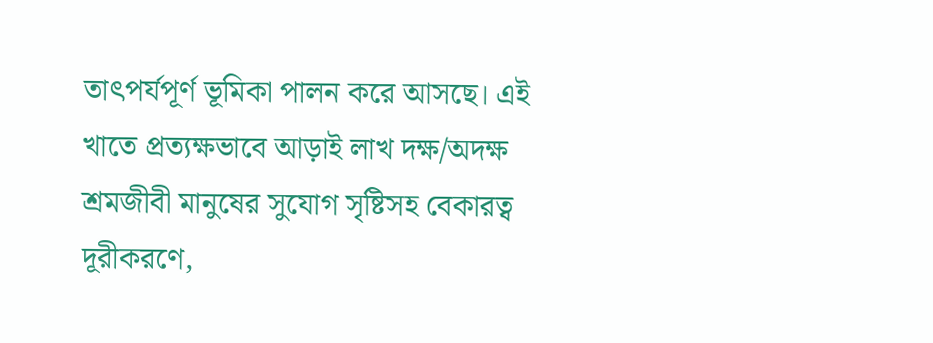তাৎপর্যপূর্ণ ভূমিকা পালন করে আসছে। এই খাতে প্রত্যক্ষভাবে আড়াই লাখ দক্ষ/অদক্ষ শ্রমজীবী মানুষের সুযোগ সৃষ্টিসহ বেকারত্ব দূরীকরণে,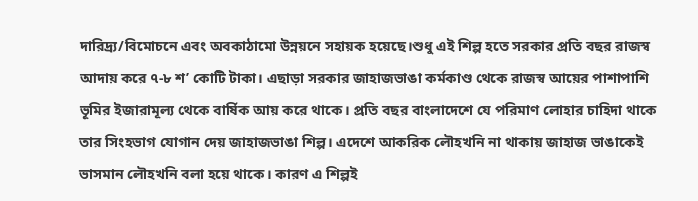দারিদ্র্য/বিমোচনে এবং অবকাঠামো উন্নয়নে সহায়ক হয়েছে।শুধু এই শিল্প হতে সরকার প্রতি বছর রাজস্ব আদায় করে ৭-৮ শ’ কোটি টাকা। এছাড়া সরকার জাহাজভাঙা কর্মকাণ্ড থেকে রাজস্ব আয়ের পাশাপাশি ভূমির ইজারামূল্য থেকে বার্ষিক আয় করে থাকে। প্রতি বছর বাংলাদেশে যে পরিমাণ লোহার চাহিদা থাকে তার সিংহভাগ যোগান দেয় জাহাজভাঙা শিল্প। এদেশে আকরিক লৌহখনি না থাকায় জাহাজ ভাঙাকেই ভাসমান লৌহখনি বলা হয়ে থাকে। কারণ এ শিল্পই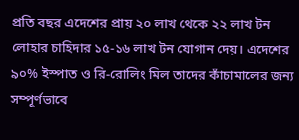প্রতি বছর এদেশের প্রায় ২০ লাখ থেকে ২২ লাখ টন লোহার চাহিদার ১৫-১৬ লাখ টন যোগান দেয়। এদেশের ৯০% ইস্পাত ও রি-রোলিং মিল তাদের কাঁচামালের জন্য সম্পূর্ণভাবে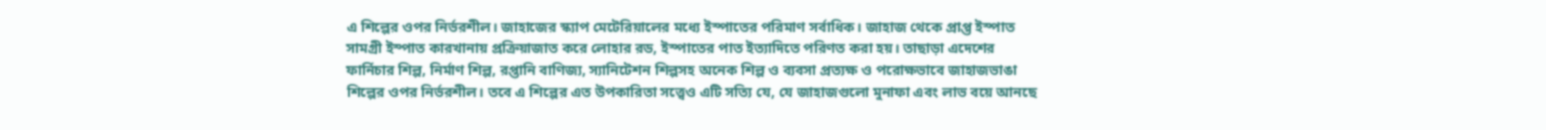এ শিল্পের ওপর নির্ভরশীল। জাহাজের স্ক্যাপ মেটেরিয়ালের মধ্যে ইস্পাতের পরিমাণ সর্বাধিক। জাহাজ থেকে প্রাপ্ত ইস্পাত সামগ্রী ইস্পাত কারখানায় প্রক্রিয়াজাত করে লোহার রড, ইস্পাতের পাত ইত্যাদিতে পরিণত করা হয়। তাছাড়া এদেশের ফার্নিচার শিল্প, নির্মাণ শিল্প, রপ্তানি বাণিজ্য, স্যানিটেশন শিল্পসহ অনেক শিল্প ও ব্যবসা প্রত্যক্ষ ও পরোক্ষভাবে জাহাজভাঙা শিল্পের ওপর নির্ভরশীল। তবে এ শিল্পের এত উপকারিতা সত্ত্বেও এটি সত্যি যে, যে জাহাজগুলো মুনাফা এবং লাভ বয়ে আনছে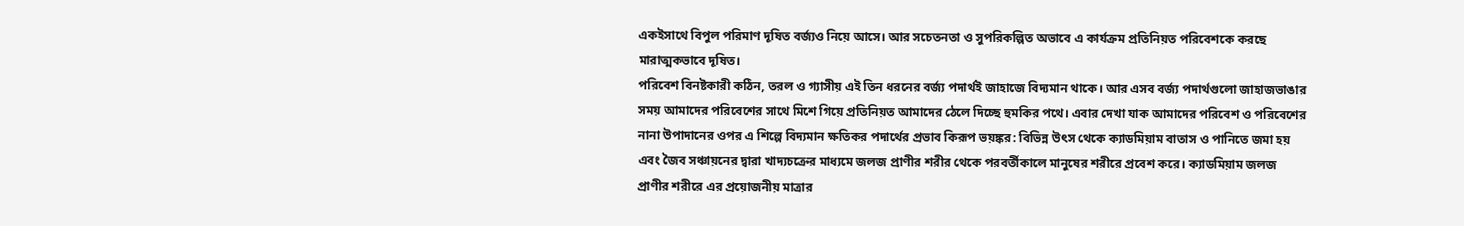একইসাথে বিপুল পরিমাণ দূষিত বর্জ্যও নিয়ে আসে। আর সচেতনতা ও সুপরিকল্পিত অভাবে এ কার্যক্রম প্রতিনিয়ত পরিবেশকে করছে মারাত্মকভাবে দূষিত।
পরিবেশ বিনষ্টকারী কঠিন, তরল ও গ্যাসীয় এই তিন ধরনের বর্জ্য পদার্থই জাহাজে বিদ্যমান থাকে। আর এসব বর্জ্য পদার্থগুলো জাহাজভাঙার সময় আমাদের পরিবেশের সাথে মিশে গিয়ে প্রতিনিয়ত আমাদের ঠেলে দিচ্ছে হুমকির পথে। এবার দেখা যাক আমাদের পরিবেশ ও পরিবেশের নানা উপাদানের ওপর এ শিল্পে বিদ্যমান ক্ষতিকর পদার্থের প্রভাব কিরূপ ভয়ঙ্কর: বিভিন্ন উৎস থেকে ক্যাডমিয়াম বাতাস ও পানিতে জমা হয় এবং জৈব সঞ্চায়নের দ্বারা খাদ্যচক্রের মাধ্যমে জলজ প্রাণীর শরীর থেকে পরবর্তীকালে মানুষের শরীরে প্রবেশ করে। ক্যাডমিয়াম জলজ প্রাণীর শরীরে এর প্রয়োজনীয় মাত্রার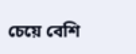চেয়ে বেশি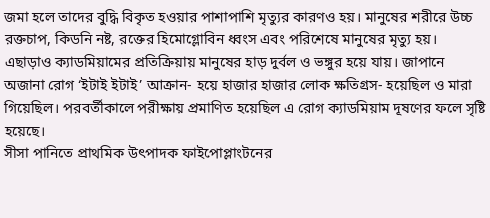জমা হলে তাদের বুদ্ধি বিকৃত হওয়ার পাশাপাশি মৃত্যুর কারণও হয়। মানুষের শরীরে উচ্চ রক্তচাপ, কিডনি নষ্ট, রক্তের হিমোগ্লোবিন ধ্বংস এবং পরিশেষে মানুষের মৃত্যু হয়। এছাড়াও ক্যাডমিয়ামের প্রতিক্রিয়ায় মানুষের হাড় দুর্বল ও ভঙ্গুর হয়ে যায়। জাপানে অজানা রোগ ‘ইটাই ইটাই’ আক্রান- হয়ে হাজার হাজার লোক ক্ষতিগ্রস- হয়েছিল ও মারা গিয়েছিল। পরবর্তীকালে পরীক্ষায় প্রমাণিত হয়েছিল এ রোগ ক্যাডমিয়াম দূষণের ফলে সৃষ্টি হয়েছে।
সীসা পানিতে প্রাথমিক উৎপাদক ফাইপোপ্লাংটনের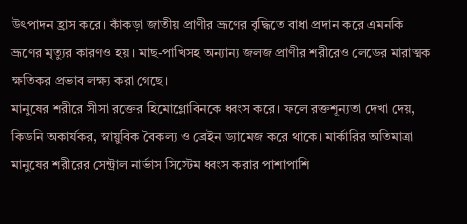উৎপাদন হ্রাস করে। কাঁকড়া জাতীয় প্রাণীর ভ্রূণের বৃদ্ধিতে বাধা প্রদান করে এমনকি ভ্রূণের মৃত্যুর কারণও হয়। মাছ-পাখিসহ অন্যান্য জলজ প্রাণীর শরীরেও লেডের মারাত্মক ক্ষতিকর প্রভাব লক্ষ্য করা গেছে।
মানুষের শরীরে সীসা রক্তের হিমোগ্লোবিনকে ধ্বংস করে। ফলে রক্তশূন্যতা দেখা দেয়, কিডনি অকার্যকর, স্নায়ুবিক বৈকল্য ও ব্রেইন ড্যামেজ করে থাকে। মার্কারির অতিমাত্রা মানুষের শরীরের সেন্ট্রাল নার্ভাস সিস্টেম ধ্বংস করার পাশাপাশি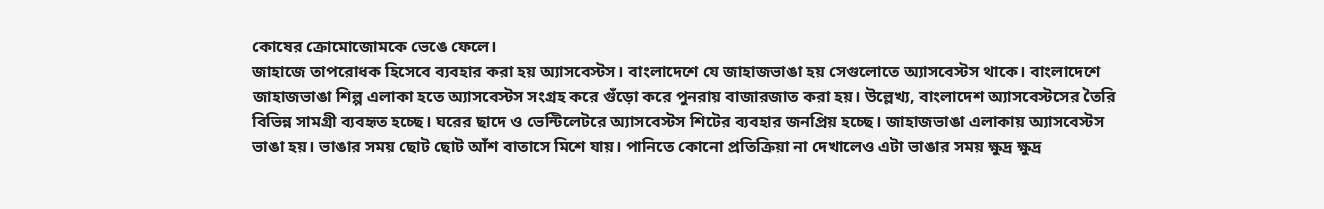কোষের ক্রোমোজোমকে ভেঙে ফেলে।
জাহাজে তাপরোধক হিসেবে ব্যবহার করা হয় অ্যাসবেস্টস। বাংলাদেশে যে জাহাজভাঙা হয় সেগুলোতে অ্যাসবেস্টস থাকে। বাংলাদেশে জাহাজভাঙা শিল্প এলাকা হতে অ্যাসবেস্টস সংগ্রহ করে গুঁড়ো করে পুনরায় বাজারজাত করা হয়। উল্লেখ্য, বাংলাদেশ অ্যাসবেস্টসের তৈরি বিভিন্ন সামগ্রী ব্যবহৃত হচ্ছে। ঘরের ছাদে ও ভেন্টিলেটরে অ্যাসবেস্টস শিটের ব্যবহার জনপ্রিয় হচ্ছে। জাহাজভাঙা এলাকায় অ্যাসবেস্টস ভাঙা হয়। ভাঙার সময় ছোট ছোট আঁশ বাতাসে মিশে যায়। পানিতে কোনো প্রতিক্রিয়া না দেখালেও এটা ভাঙার সময় ক্ষুদ্র ক্ষুদ্র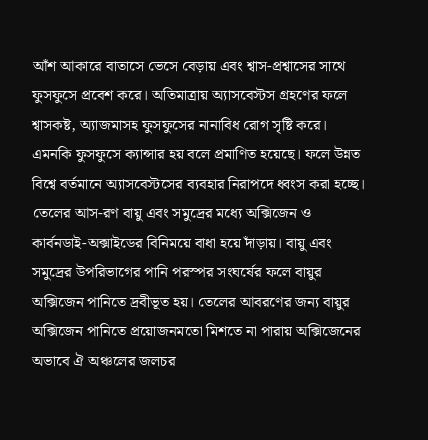আঁশ আকারে বাতাসে ভেসে বেড়ায় এবং শ্বাস-প্রশ্বাসের সাথে ফুসফুসে প্রবেশ করে। অতিমাত্রায় অ্যাসবেস্টস গ্রহণের ফলে শ্বাসকষ্ট, অ্যাজমাসহ ফুসফুসের নানাবিধ রোগ সৃষ্টি করে। এমনকি ফুসফুসে ক্যান্সার হয় বলে প্রমাণিত হয়েছে। ফলে উন্নত বিশ্বে বর্তমানে অ্যাসবেস্টসের ব্যবহার নিরাপদে ধ্বংস করা হচ্ছে।
তেলের আস-রণ বায়ু এবং সমুদ্রের মধ্যে অক্সিজেন ও কার্বনডাই-অক্সাইডের বিনিময়ে বাধা হয়ে দাঁড়ায়। বায়ু এবং সমুদ্রের উপরিভাগের পানি পরস্পর সংঘর্ষের ফলে বায়ুর অক্সিজেন পানিতে দ্রবীভূত হয়। তেলের আবরণের জন্য বায়ুর অক্সিজেন পানিতে প্রয়োজনমতো মিশতে না পারায় অক্সিজেনের অভাবে ঐ অঞ্চলের জলচর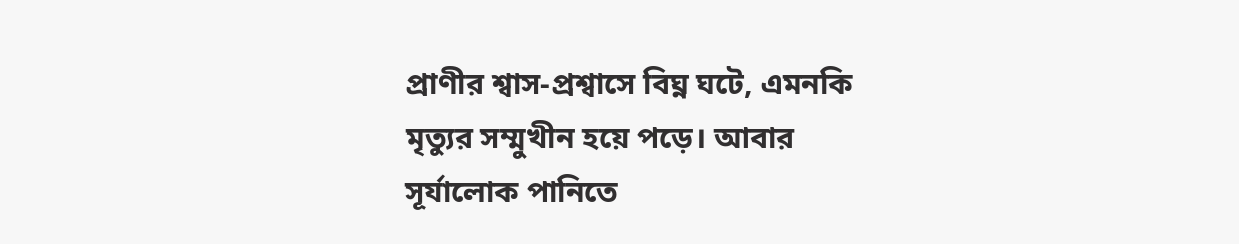প্রাণীর শ্বাস-প্রশ্বাসে বিঘ্ন ঘটে, এমনকি মৃত্যুর সম্মুখীন হয়ে পড়ে। আবার সূর্যালোক পানিতে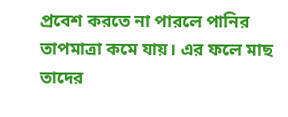প্রবেশ করতে না পারলে পানির তাপমাত্রা কমে যায়। এর ফলে মাছ তাদের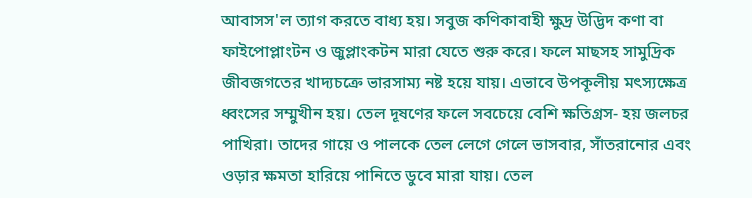আবাসস'ল ত্যাগ করতে বাধ্য হয়। সবুজ কণিকাবাহী ক্ষুদ্র উদ্ভিদ কণা বা ফাইপোপ্লাংটন ও জুপ্লাংকটন মারা যেতে শুরু করে। ফলে মাছসহ সামুদ্রিক জীবজগতের খাদ্যচক্রে ভারসাম্য নষ্ট হয়ে যায়। এভাবে উপকূলীয় মৎস্যক্ষেত্র ধ্বংসের সম্মুখীন হয়। তেল দূষণের ফলে সবচেয়ে বেশি ক্ষতিগ্রস- হয় জলচর পাখিরা। তাদের গায়ে ও পালকে তেল লেগে গেলে ভাসবার, সাঁতরানোর এবং ওড়ার ক্ষমতা হারিয়ে পানিতে ডুবে মারা যায়। তেল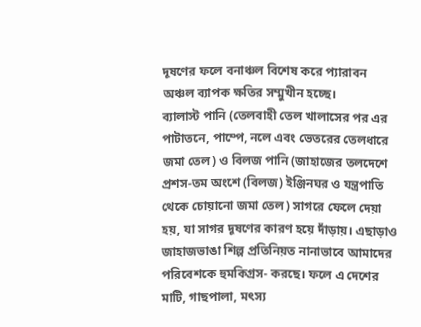দূষণের ফলে বনাঞ্চল বিশেষ করে প্যারাবন অঞ্চল ব্যাপক ক্ষতির সম্মুখীন হচ্ছে।
ব্যালাস্ট পানি (তেলবাহী তেল খালাসের পর এর পাটাতনে, পাম্পে, নলে এবং ভেতরের তেলধারে জমা তেল) ও বিলজ পানি (জাহাজের তলদেশে প্রশস-তম অংশে (বিলজ) ইঞ্জিনঘর ও যন্ত্রপাতি থেকে চোয়ানো জমা তেল) সাগরে ফেলে দেয়া হয়, যা সাগর দূষণের কারণ হয়ে দাঁড়ায়। এছাড়াও জাহাজভাঙা শিল্প প্রতিনিয়ত নানাভাবে আমাদের পরিবেশকে হুমকিগ্রস- করছে। ফলে এ দেশের মাটি, গাছপালা, মৎস্য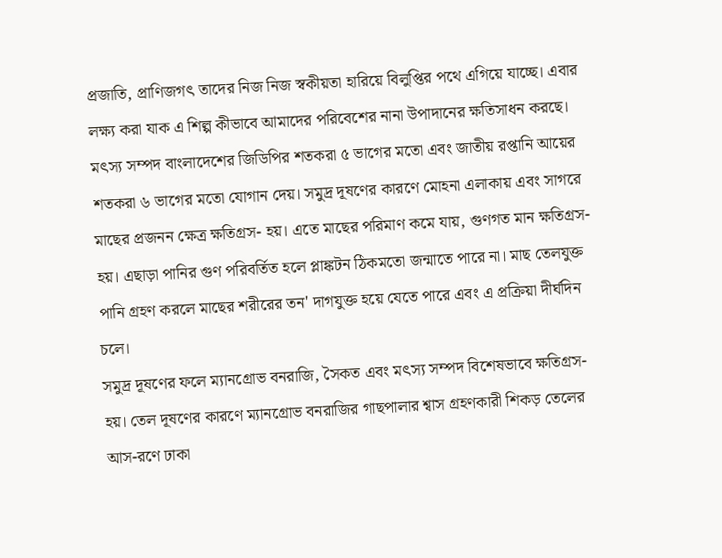প্রজাতি, প্রাণিজগৎ তাদের নিজ নিজ স্বকীয়তা হারিয়ে বিলুপ্তির পথে এগিয়ে যাচ্ছে। এবার লক্ষ্য করা যাক এ শিল্প কীভাবে আমাদের পরিবেশের নানা উপাদানের ক্ষতিসাধন করছে।
মৎস্য সম্পদ বাংলাদেশের জিডিপির শতকরা ৫ ভাগের মতো এবং জাতীয় রপ্তানি আয়ের শতকরা ৬ ভাগের মতো যোগান দেয়। সমুদ্র দূষণের কারণে মোহনা এলাকায় এবং সাগরে মাছের প্রজনন ক্ষেত্র ক্ষতিগ্রস- হয়। এতে মাছের পরিমাণ কমে যায়, গুণগত মান ক্ষতিগ্রস- হয়। এছাড়া পানির গুণ পরিবর্তিত হলে প্লাঙ্কটন ঠিকমতো জন্মাতে পারে না। মাছ তেলযুক্ত পানি গ্রহণ করলে মাছের শরীরের তন' দাগযুক্ত হয়ে যেতে পারে এবং এ প্রক্রিয়া দীর্ঘদিন চলে।
সমুদ্র দূষণের ফলে ম্যানগ্রোভ বনরাজি, সৈকত এবং মৎস্য সম্পদ বিশেষভাবে ক্ষতিগ্রস- হয়। তেল দূষণের কারণে ম্যানগ্রোভ বনরাজির গাছপালার শ্বাস গ্রহণকারী শিকড় তেলের আস-রণে ঢাকা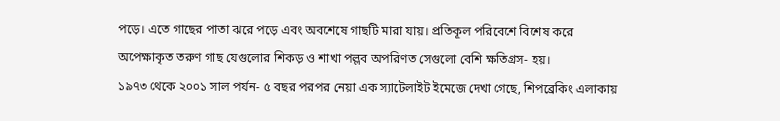পড়ে। এতে গাছের পাতা ঝরে পড়ে এবং অবশেষে গাছটি মারা যায়। প্রতিকূল পরিবেশে বিশেষ করে অপেক্ষাকৃত তরুণ গাছ যেগুলোর শিকড় ও শাখা পল্লব অপরিণত সেগুলো বেশি ক্ষতিগ্রস- হয়।
১৯৭৩ থেকে ২০০১ সাল পর্যন- ৫ বছর পরপর নেয়া এক স্যাটেলাইট ইমেজে দেখা গেছে, শিপব্রেকিং এলাকায়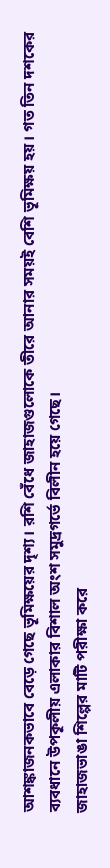আশঙ্কাজনকভাবে বেড়ে গেছে ভূমিক্ষয়ের দৃশ্য। রশি বেঁধে জাহাজগুলোকে তীরে আনার সময়ই বেশি ভূমিক্ষয় হয়। গত তিন দশকের ব্যবধানে উপকূলীয় এলাকার বিশাল অংশ সমুদ্রগর্ভে বিলীন হয়ে গেছে।
জাহাজভাঙা শিল্পের মাটি পরীক্ষা করে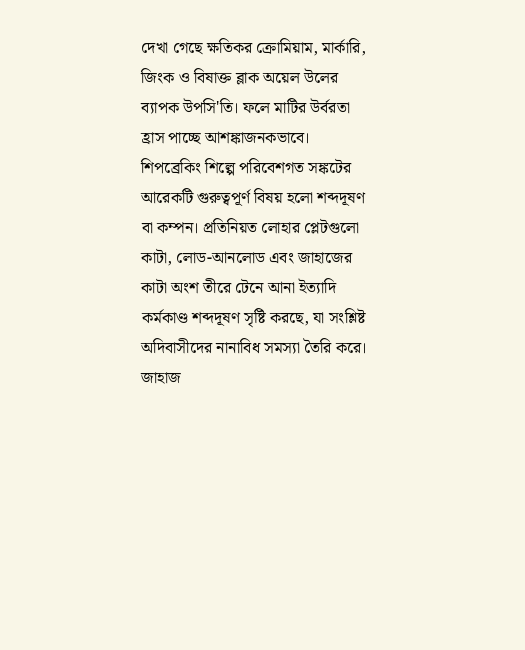দেখা গেছে ক্ষতিকর ক্রোমিয়াম, মার্কারি, জিংক ও বিষাক্ত ব্লাক অয়েল উলের ব্যাপক উপসি'তি। ফলে মাটির উর্বরতা হ্রাস পাচ্ছে আশঙ্কাজনকভাবে।
শিপব্রেকিং শিল্পে পরিবেশগত সঙ্কটের আরেকটি গুরুত্বপূর্ণ বিষয় হলো শব্দদূষণ বা কম্পন। প্রতিনিয়ত লোহার প্লেটগুলো কাটা, লোড-আনলোড এবং জাহাজের কাটা অংশ তীরে টেনে আনা ইত্যাদি কর্মকাণ্ড শব্দদূষণ সৃষ্টি করছে, যা সংশ্লিষ্ট অদিবাসীদের নানাবিধ সমস্যা তৈরি করে।
জাহাজ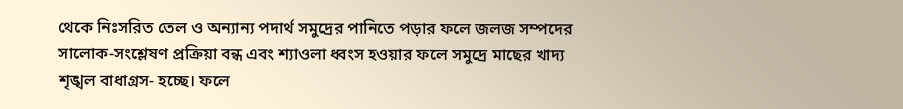থেকে নিঃসরিত তেল ও অন্যান্য পদার্থ সমুদ্রের পানিতে পড়ার ফলে জলজ সম্পদের সালোক-সংশ্লেষণ প্রক্রিয়া বন্ধ এবং শ্যাওলা ধ্বংস হওয়ার ফলে সমুদ্রে মাছের খাদ্য শৃঙ্খল বাধাগ্রস- হচ্ছে। ফলে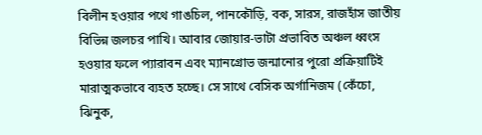বিলীন হওয়ার পথে গাঙচিল, পানকৌড়ি, বক, সারস, রাজহাঁস জাতীয় বিভিন্ন জলচর পাখি। আবার জোয়ার-ভাটা প্রভাবিত অঞ্চল ধ্বংস হওয়ার ফলে প্যারাবন এবং ম্যানগ্রোভ জন্মানোর পুরো প্রক্রিয়াটিই মারাত্মকভাবে ব্যহত হচ্ছে। সে সাথে বেসিক অর্গানিজম (কেঁচো, ঝিনুক,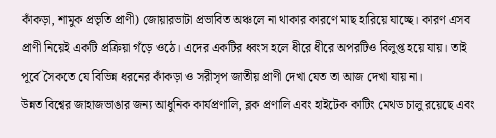কাঁকড়া, শামুক প্রভৃতি প্রাণী) জোয়ারভাটা প্রভাবিত অঞ্চলে না থাকার কারণে মাছ হারিয়ে যাচ্ছে। কারণ এসব প্রাণী নিয়েই একটি প্রক্রিয়া গঁড়ে ওঠে। এদের একটির ধ্বংস হলে ধীরে ধীরে অপরটিও বিলুপ্ত হয়ে যায়। তাই পূর্বে সৈকতে যে বিভিন্ন ধরনের কাঁকড়া ও সরীসৃপ জাতীয় প্রাণী দেখা যেত তা আজ দেখা যায় না।
উন্নত বিশ্বের জাহাজভাঙার জন্য আধুনিক কার্যপ্রণালি, ব্লক প্রণালি এবং হাইটেক কাটিং মেথড চালু রয়েছে এবং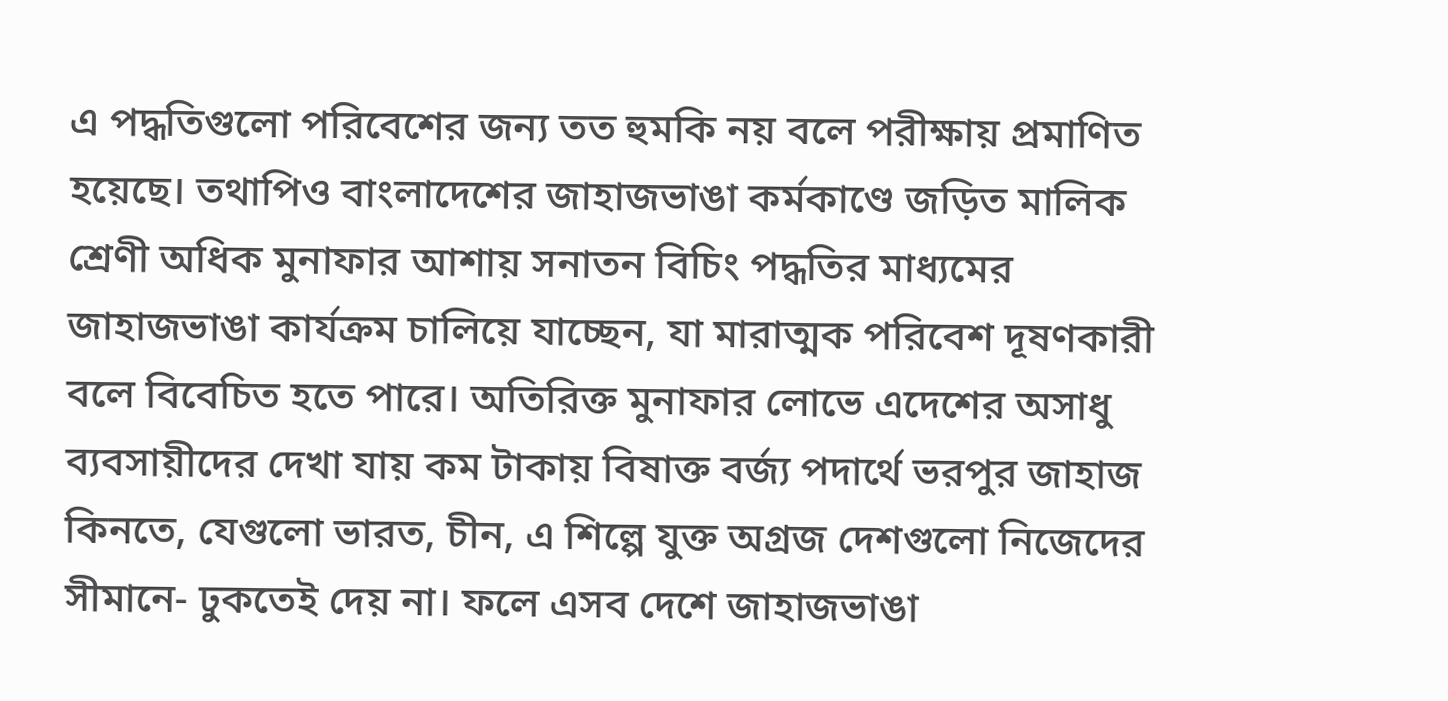এ পদ্ধতিগুলো পরিবেশের জন্য তত হুমকি নয় বলে পরীক্ষায় প্রমাণিত হয়েছে। তথাপিও বাংলাদেশের জাহাজভাঙা কর্মকাণ্ডে জড়িত মালিক শ্রেণী অধিক মুনাফার আশায় সনাতন বিচিং পদ্ধতির মাধ্যমের জাহাজভাঙা কার্যক্রম চালিয়ে যাচ্ছেন, যা মারাত্মক পরিবেশ দূষণকারী বলে বিবেচিত হতে পারে। অতিরিক্ত মুনাফার লোভে এদেশের অসাধু ব্যবসায়ীদের দেখা যায় কম টাকায় বিষাক্ত বর্জ্য পদার্থে ভরপুর জাহাজ কিনতে, যেগুলো ভারত, চীন, এ শিল্পে যুক্ত অগ্রজ দেশগুলো নিজেদের সীমানে- ঢুকতেই দেয় না। ফলে এসব দেশে জাহাজভাঙা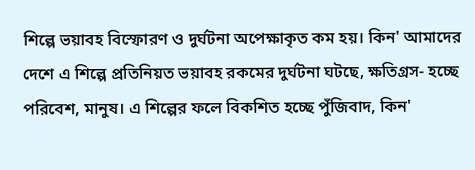শিল্পে ভয়াবহ বিস্ফোরণ ও দুর্ঘটনা অপেক্ষাকৃত কম হয়। কিন' আমাদের দেশে এ শিল্পে প্রতিনিয়ত ভয়াবহ রকমের দুর্ঘটনা ঘটছে, ক্ষতিগ্রস- হচ্ছে পরিবেশ, মানুষ। এ শিল্পের ফলে বিকশিত হচ্ছে পুঁজিবাদ, কিন'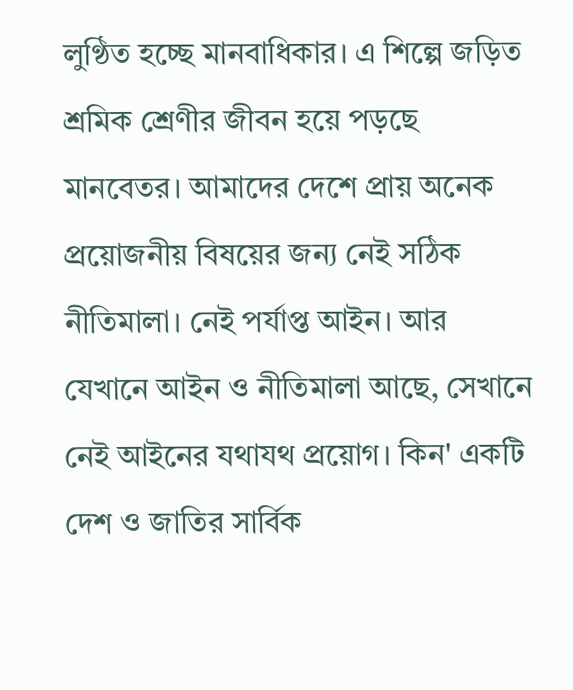লুণ্ঠিত হচ্ছে মানবাধিকার। এ শিল্পে জড়িত শ্রমিক শ্রেণীর জীবন হয়ে পড়ছে মানবেতর। আমাদের দেশে প্রায় অনেক প্রয়োজনীয় বিষয়ের জন্য নেই সঠিক নীতিমালা। নেই পর্যাপ্ত আইন। আর যেখানে আইন ও নীতিমালা আছে, সেখানে নেই আইনের যথাযথ প্রয়োগ। কিন' একটি দেশ ও জাতির সার্বিক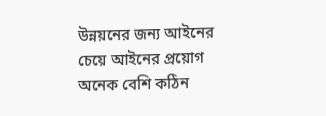উন্নয়নের জন্য আইনের চেয়ে আইনের প্রয়োগ অনেক বেশি কঠিন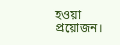হওয়া প্রয়োজন।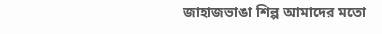জাহাজভাঙা শিল্প আমাদের মতো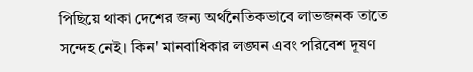পিছিয়ে থাকা দেশের জন্য অর্থনৈতিকভাবে লাভজনক তাতে সন্দেহ নেই। কিন' মানবাধিকার লঙ্ঘন এবং পরিবেশ দূষণ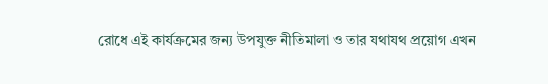রোধে এই কার্যক্রমের জন্য উপযুক্ত নীতিমালা ও তার যথাযথ প্রয়োগ এখন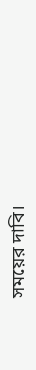সময়ের দাবি।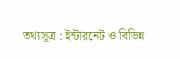তথ্যসূত্র : ইন্টারনেট ও বিভিন্ন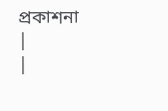প্রকাশনা
|
|